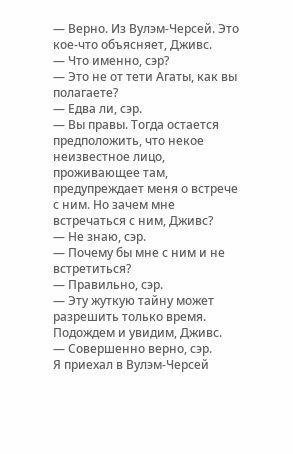— Верно. Из Вулэм-Черсей. Это кое-что объясняет, Дживс.
— Что именно, сэр?
— Это не от тети Агаты, как вы полагаете?
— Едва ли, сэр.
— Вы правы. Тогда остается предположить, что некое неизвестное лицо, проживающее там, предупреждает меня о встрече с ним. Но зачем мне встречаться с ним, Дживс?
— Не знаю, сэр.
— Почему бы мне с ним и не встретиться?
— Правильно, сэр.
— Эту жуткую тайну может разрешить только время. Подождем и увидим, Дживс.
— Совершенно верно, сэр.
Я приехал в Вулэм-Черсей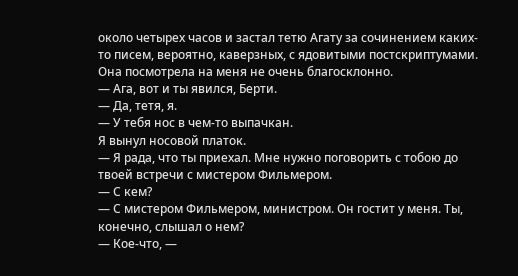около четырех часов и застал тетю Агату за сочинением каких-то писем, вероятно, каверзных, с ядовитыми постскриптумами. Она посмотрела на меня не очень благосклонно.
— Ага, вот и ты явился, Берти.
— Да, тетя, я.
— У тебя нос в чем-то выпачкан.
Я вынул носовой платок.
— Я рада, что ты приехал. Мне нужно поговорить с тобою до твоей встречи с мистером Фильмером.
— С кем?
— С мистером Фильмером, министром. Он гостит у меня. Ты, конечно, слышал о нем?
— Кое-что, —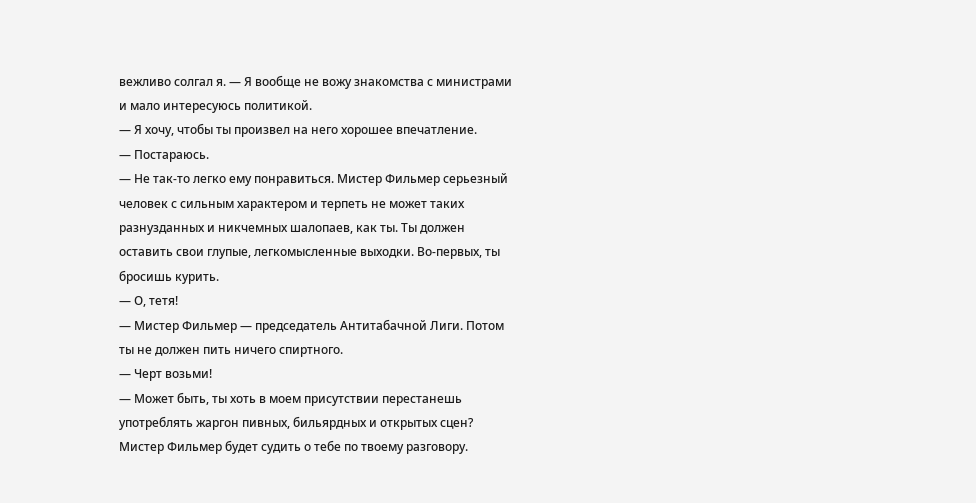вежливо солгал я. — Я вообще не вожу знакомства с министрами и мало интересуюсь политикой.
— Я хочу, чтобы ты произвел на него хорошее впечатление.
— Постараюсь.
— Не так-то легко ему понравиться. Мистер Фильмер серьезный человек с сильным характером и терпеть не может таких разнузданных и никчемных шалопаев, как ты. Ты должен оставить свои глупые, легкомысленные выходки. Во-первых, ты бросишь курить.
— О, тетя!
— Мистер Фильмер — председатель Антитабачной Лиги. Потом ты не должен пить ничего спиртного.
— Черт возьми!
— Может быть, ты хоть в моем присутствии перестанешь употреблять жаргон пивных, бильярдных и открытых сцен? Мистер Фильмер будет судить о тебе по твоему разговору.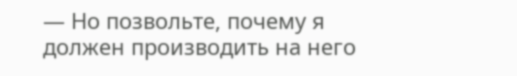— Но позвольте, почему я должен производить на него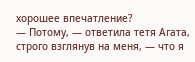хорошее впечатление?
— Потому, — ответила тетя Агата, строго взглянув на меня, — что я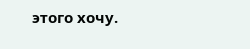этого хочу.